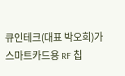큐인테크(대표 박오희)가 스마트카드용 RF 칩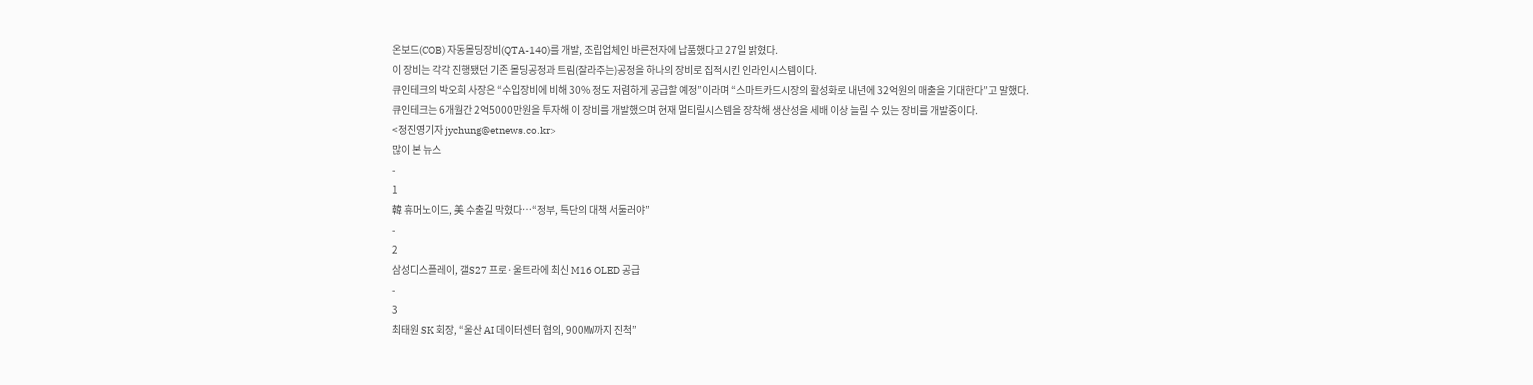온보드(COB) 자동몰딩장비(QTA-140)를 개발, 조립업체인 바른전자에 납품했다고 27일 밝혔다.
이 장비는 각각 진행됐던 기존 몰딩공정과 트림(잘라주는)공정을 하나의 장비로 집적시킨 인라인시스템이다.
큐인테크의 박오희 사장은 “수입장비에 비해 30% 정도 저렴하게 공급할 예정”이라며 “스마트카드시장의 활성화로 내년에 32억원의 매출을 기대한다”고 말했다.
큐인테크는 6개월간 2억5000만원을 투자해 이 장비를 개발했으며 현재 멀티릴시스템을 장착해 생산성을 세배 이상 늘릴 수 있는 장비를 개발중이다.
<정진영기자 jychung@etnews.co.kr>
많이 본 뉴스
-
1
韓 휴머노이드, 美 수출길 막혔다…“정부, 특단의 대책 서둘러야”
-
2
삼성디스플레이, 갤S27 프로·울트라에 최신 M16 OLED 공급
-
3
최태원 SK 회장, “울산 AI 데이터센터 협의, 900㎿까지 진척”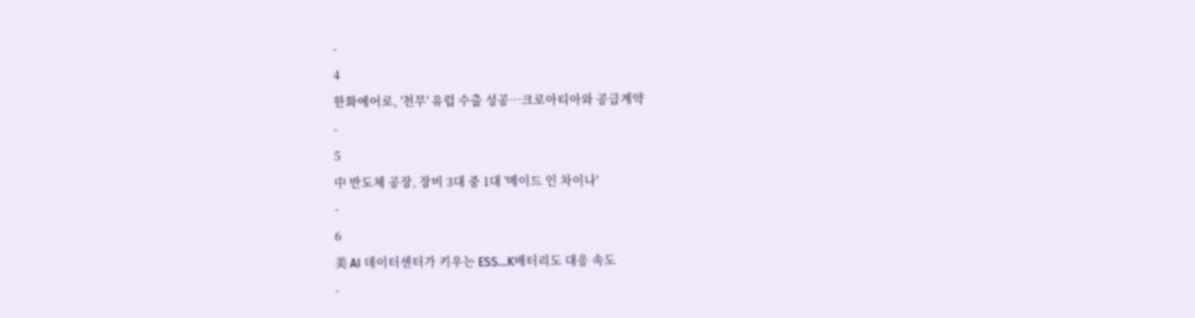-
4
한화에어로, '천무' 유럽 수출 성공…크로아티아와 공급계약
-
5
中 반도체 공장, 장비 3대 중 1대 '메이드 인 차이나'
-
6
美 AI 데이터센터가 키우는 ESS…K배터리도 대응 속도
-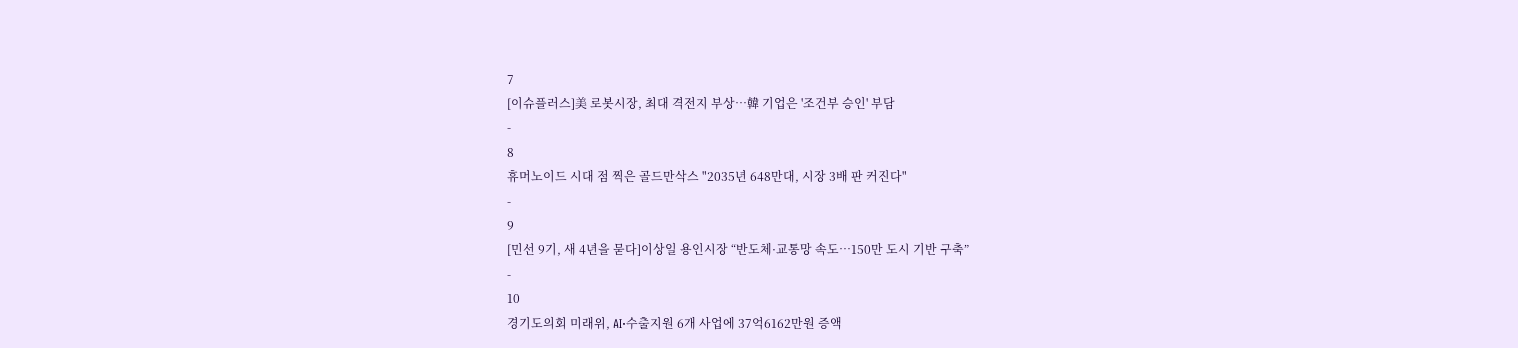7
[이슈플러스]美 로봇시장, 최대 격전지 부상…韓 기업은 '조건부 승인' 부담
-
8
휴머노이드 시대 점 찍은 골드만삭스 "2035년 648만대, 시장 3배 판 커진다"
-
9
[민선 9기, 새 4년을 묻다]이상일 용인시장 “반도체·교통망 속도…150만 도시 기반 구축”
-
10
경기도의회 미래위, AI·수출지원 6개 사업에 37억6162만원 증액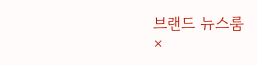브랜드 뉴스룸
×